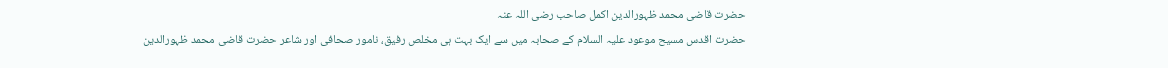حضرت قاضی محمد ظہورالدین اکمل صاحب رضی اللہ عنہ
حضرت اقدس مسیح موعود علیہ السلام کے صحابہ میں سے ایک بہت ہی مخلص رفیق، نامور صحافی اور شاعر حضرت قاضی محمد ظہورالدین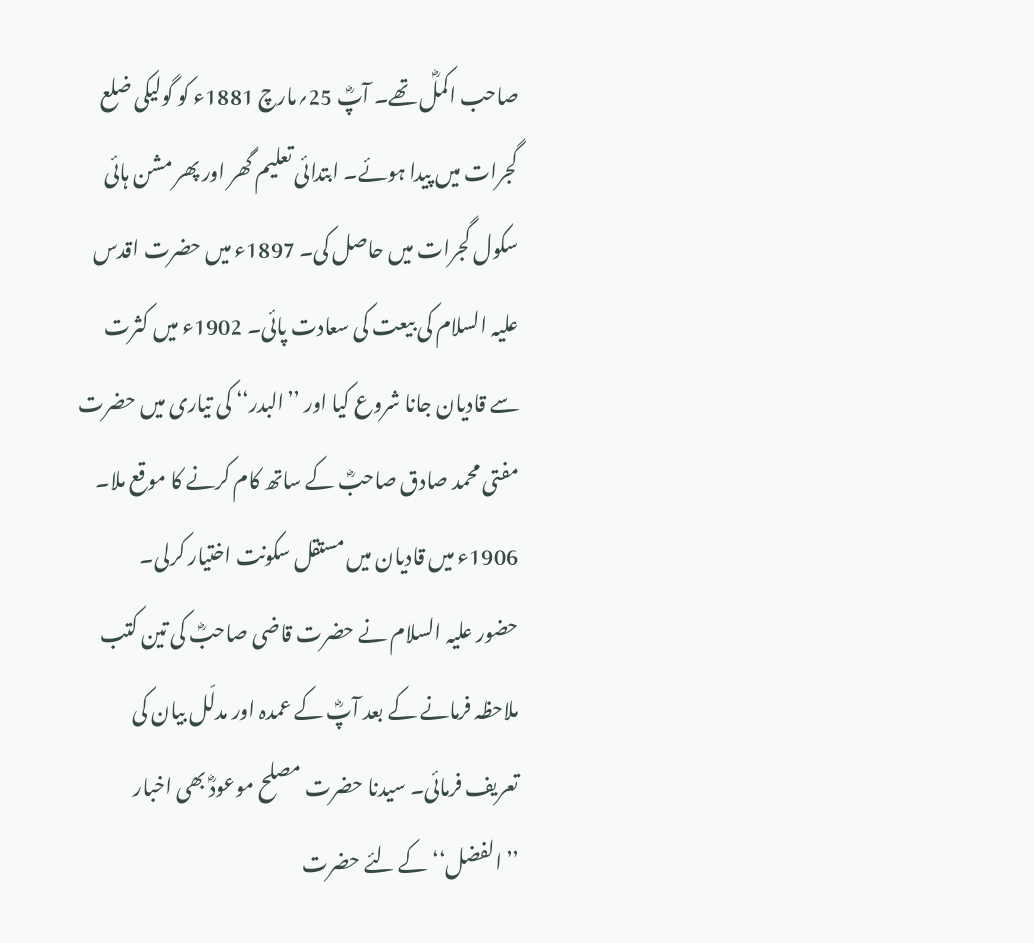صاحب اکملؓ تھے۔ آپؓ 25؍مارچ 1881ء کو گولیکی ضلع گجرات میں پیدا ہوئے۔ ابتدائی تعلیم گھر اور پھر مشن ہائی سکول گجرات میں حاصل کی۔ 1897ء میں حضرت اقدس علیہ السلام کی بیعت کی سعادت پائی۔ 1902ء میں کثرت سے قادیان جانا شروع کیا اور ’’البدر‘‘ کی تیاری میں حضرت مفتی محمد صادق صاحبؓ کے ساتھ کام کرنے کا موقع ملا۔ 1906ء میں قادیان میں مستقل سکونت اختیار کرلی۔
حضور علیہ السلام نے حضرت قاضی صاحبؓ کی تین کتب ملاحظہ فرمانے کے بعد آپؓ کے عمدہ اور مدلّل بیان کی تعریف فرمائی۔ سیدنا حضرت مصلح موعودؓ بھی اخبار ’’الفضل‘‘ کے لئے حضرت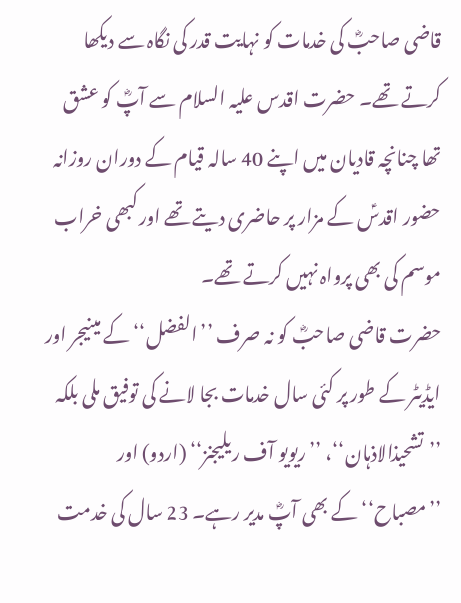قاضی صاحبؓ کی خدمات کو نہایت قدر کی نگاہ سے دیکھا کرتے تھے۔ حضرت اقدس علیہ السلام سے آپؓ کو عشق تھا چنانچہ قادیان میں اپنے 40 سالہ قیام کے دوران روزانہ حضور اقدسؑ کے مزار پر حاضری دیتے تھے اور کبھی خراب موسم کی بھی پرواہ نہیں کرتے تھے۔
حضرت قاضی صاحبؓ کو نہ صرف ’’الفضل‘‘ کے مینیجر اور ایڈیٹر کے طور پر کئی سال خدمات بجا لانے کی توفیق ملی بلکہ ’’تشحیذالاذہان‘‘، ’’ریویو آف ریلیجنز‘‘ (اردو) اور ’’مصباح‘‘ کے بھی آپؓ مدیر رہے۔ 23 سال کی خدمت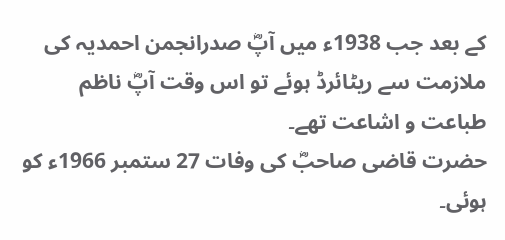کے بعد جب 1938ء میں آپؓ صدرانجمن احمدیہ کی ملازمت سے ریٹائرڈ ہوئے تو اس وقت آپؓ ناظم طباعت و اشاعت تھے۔
حضرت قاضی صاحبؓ کی وفات 27 ستمبر 1966ء کو ہوئی۔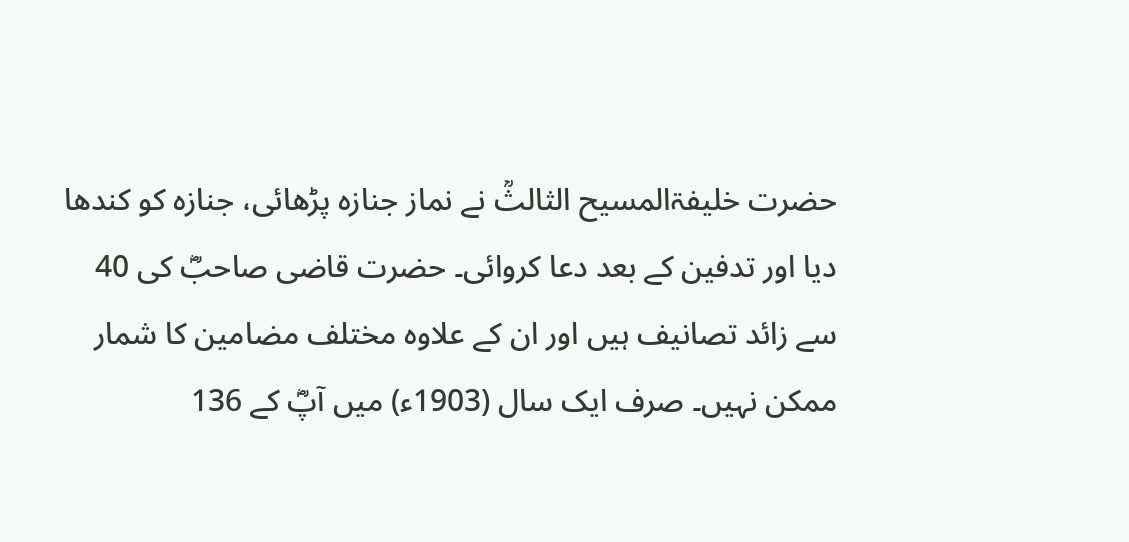حضرت خلیفۃالمسیح الثالثؒ نے نماز جنازہ پڑھائی، جنازہ کو کندھا دیا اور تدفین کے بعد دعا کروائی۔ حضرت قاضی صاحبؓ کی 40 سے زائد تصانیف ہیں اور ان کے علاوہ مختلف مضامین کا شمار ممکن نہیں۔ صرف ایک سال (1903ء) میں آپؓ کے 136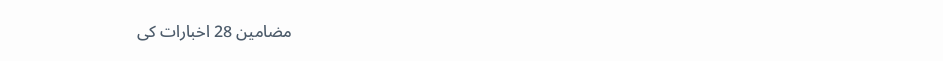مضامین 28 اخبارات کی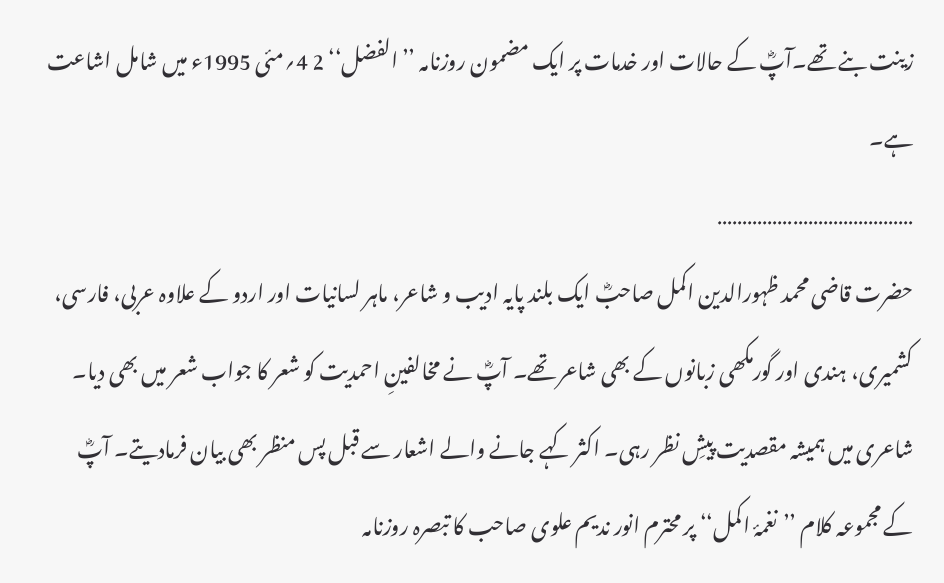زینت بنے تھے۔آپؓ کے حالات اور خدمات پر ایک مضمون روزنامہ ’’الفضل‘‘ 2 4؍مئی 1995ء میں شامل اشاعت ہے۔
…………………………………
حضرت قاضی محمد ظہورالدین اکمل صاحبؓ ایک بلند پایہ ادیب و شاعر، ماہر لسانیات اور اردو کے علاوہ عربی، فارسی، کشمیری، ہندی اور گورمکھی زبانوں کے بھی شاعر تھے۔ آپؓ نے مخالفینِ احمدیت کو شعر کا جواب شعر میں بھی دیا۔ شاعری میں ہمیشہ مقصدیت پیشِ نظر رہی۔ اکثر کہے جانے والے اشعار سے قبل پس منظر بھی بیان فرمادیتے۔ آپؓ کے مجموعہ کلام ’’نغمۂ اکمل‘‘ پر محترم انور ندیم علوی صاحب کا تبصرہ روزنامہ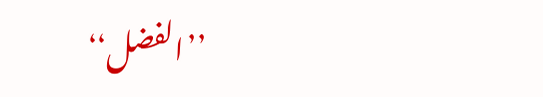’’الفضل‘‘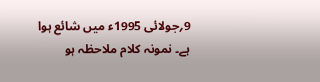9؍جولائی 1995ء میں شائع ہوا ہے۔ نمونہ کلام ملاحظہ ہو